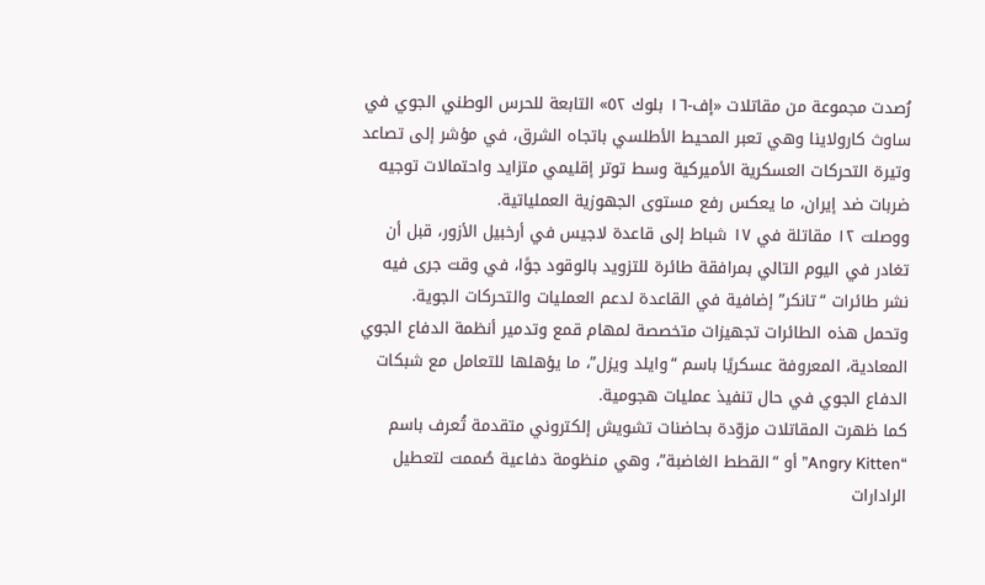رُصدت مجموعة من مقاتلات «إف-١٦ بلوك ٥٢» التابعة للحرس الوطني الجوي في ساوث كارولاينا وهي تعبر المحيط الأطلسي باتجاه الشرق، في مؤشر إلى تصاعد وتيرة التحركات العسكرية الأميركية وسط توتر إقليمي متزايد واحتمالات توجيه ضربات ضد إيران، ما يعكس رفع مستوى الجهوزية العملياتية.
ووصلت ١٢ مقاتلة في ١٧ شباط إلى قاعدة لاجيس في أرخبيل الأزور، قبل أن تغادر في اليوم التالي بمرافقة طائرة للتزويد بالوقود جوًا، في وقت جرى فيه نشر طائرات “تانكر” إضافية في القاعدة لدعم العمليات والتحركات الجوية.
وتحمل هذه الطائرات تجهيزات متخصصة لمهام قمع وتدمير أنظمة الدفاع الجوي المعادية، المعروفة عسكريًا باسم “وايلد ويزل”، ما يؤهلها للتعامل مع شبكات الدفاع الجوي في حال تنفيذ عمليات هجومية.
كما ظهرت المقاتلات مزوّدة بحاضنات تشويش إلكتروني متقدمة تُعرف باسم “Angry Kitten” أو “القطط الغاضبة”، وهي منظومة دفاعية صُممت لتعطيل الرادارات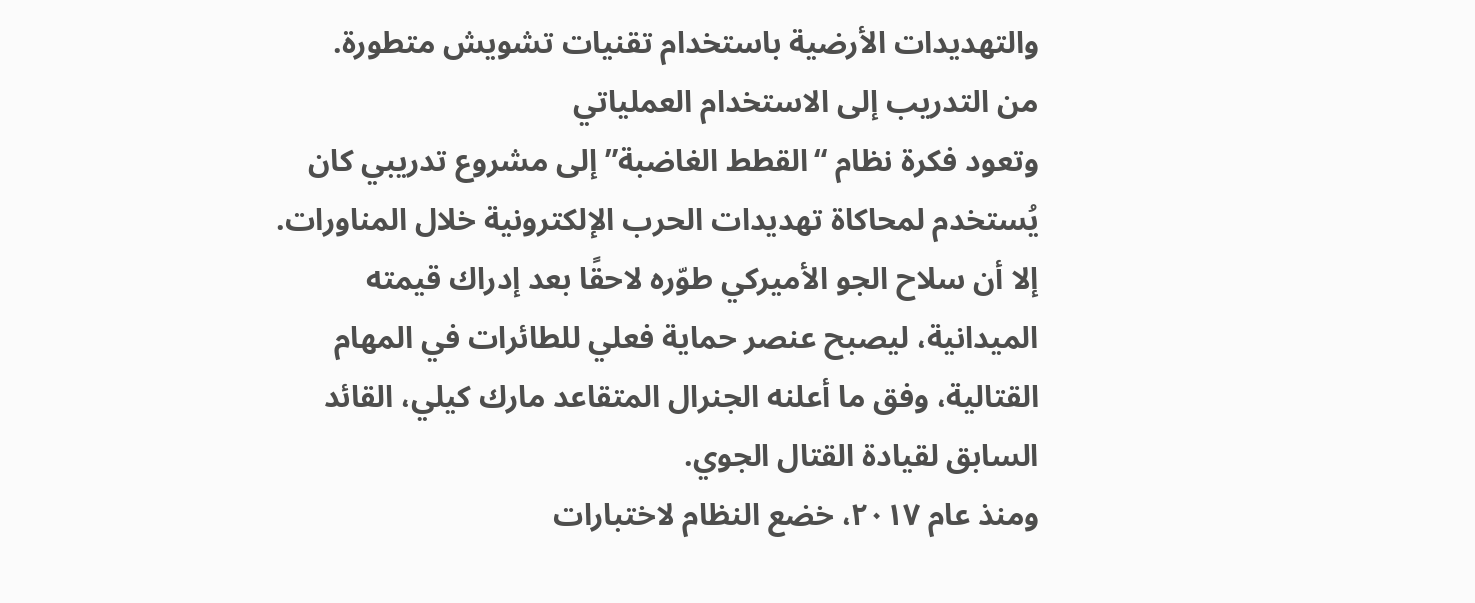والتهديدات الأرضية باستخدام تقنيات تشويش متطورة.
من التدريب إلى الاستخدام العملياتي
وتعود فكرة نظام “القطط الغاضبة” إلى مشروع تدريبي كان يُستخدم لمحاكاة تهديدات الحرب الإلكترونية خلال المناورات. إلا أن سلاح الجو الأميركي طوّره لاحقًا بعد إدراك قيمته الميدانية، ليصبح عنصر حماية فعلي للطائرات في المهام القتالية، وفق ما أعلنه الجنرال المتقاعد مارك كيلي، القائد السابق لقيادة القتال الجوي.
ومنذ عام ٢٠١٧، خضع النظام لاختبارات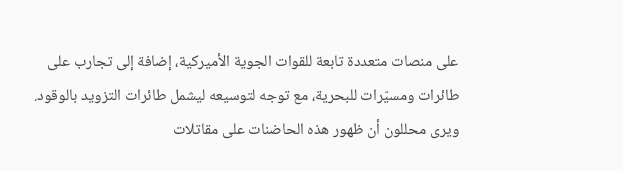على منصات متعددة تابعة للقوات الجوية الأميركية، إضافة إلى تجارب على طائرات ومسيّرات للبحرية، مع توجه لتوسيعه ليشمل طائرات التزويد بالوقود.
ويرى محللون أن ظهور هذه الحاضنات على مقاتلات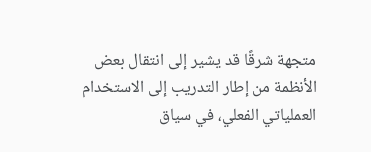متجهة شرقًا قد يشير إلى انتقال بعض الأنظمة من إطار التدريب إلى الاستخدام العملياتي الفعلي، في سياق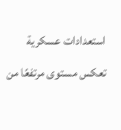استعدادات عسكرية تعكس مستوى مرتفعًا من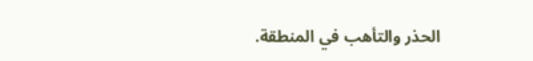الحذر والتأهب في المنطقة.